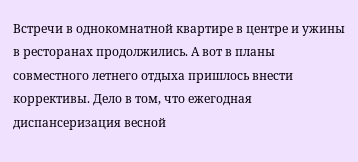Встречи в однокомнатной квартире в центре и ужины в ресторанах продолжились. А вот в планы совместного летнего отдыха пришлось внести коррективы. Дело в том, что ежегодная диспансеризация весной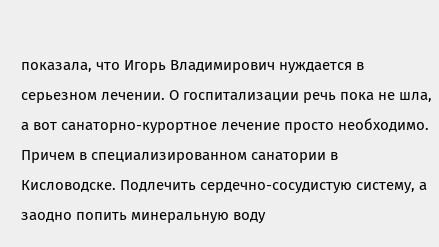показала, что Игорь Владимирович нуждается в серьезном лечении. О госпитализации речь пока не шла, а вот санаторно-курортное лечение просто необходимо. Причем в специализированном санатории в Кисловодске. Подлечить сердечно-сосудистую систему, а заодно попить минеральную воду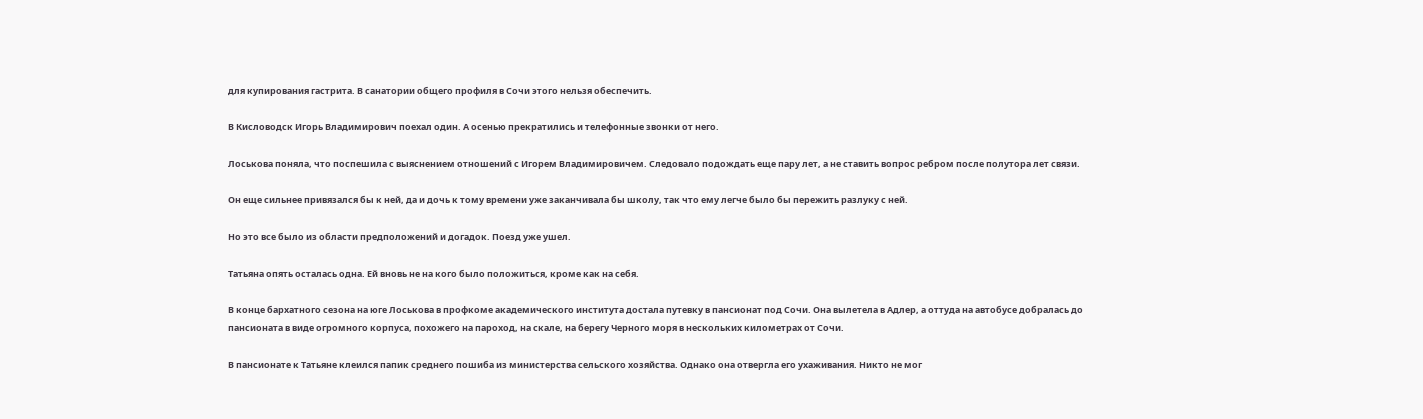для купирования гастрита. В санатории общего профиля в Сочи этого нельзя обеспечить.

В Кисловодск Игорь Владимирович поехал один. А осенью прекратились и телефонные звонки от него.

Лоськова поняла, что поспешила с выяснением отношений с Игорем Владимировичем. Следовало подождать еще пару лет, а не ставить вопрос ребром после полутора лет связи.

Он еще сильнее привязался бы к ней, да и дочь к тому времени уже заканчивала бы школу, так что ему легче было бы пережить разлуку с ней.

Но это все было из области предположений и догадок. Поезд уже ушел.

Татьяна опять осталась одна. Ей вновь не на кого было положиться, кроме как на себя.

В конце бархатного сезона на юге Лоськова в профкоме академического института достала путевку в пансионат под Сочи. Она вылетела в Адлер, а оттуда на автобусе добралась до пансионата в виде огромного корпуса, похожего на пароход, на скале, на берегу Черного моря в нескольких километрах от Сочи.

В пансионате к Татьяне клеился папик среднего пошиба из министерства сельского хозяйства. Однако она отвергла его ухаживания. Никто не мог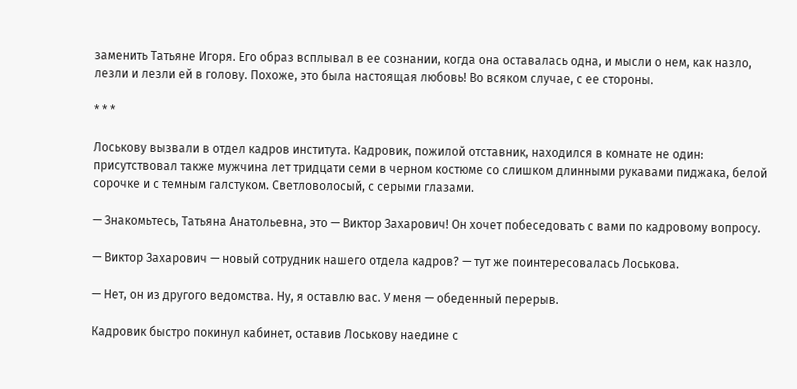заменить Татьяне Игоря. Его образ всплывал в ее сознании, когда она оставалась одна, и мысли о нем, как назло, лезли и лезли ей в голову. Похоже, это была настоящая любовь! Во всяком случае, с ее стороны.

* * *

Лоськову вызвали в отдел кадров института. Кадровик, пожилой отставник, находился в комнате не один: присутствовал также мужчина лет тридцати семи в черном костюме со слишком длинными рукавами пиджака, белой сорочке и с темным галстуком. Светловолосый, с серыми глазами.

— Знакомьтесь, Татьяна Анатольевна, это — Виктор Захарович! Он хочет побеседовать с вами по кадровому вопросу.

— Виктор Захарович — новый сотрудник нашего отдела кадров? — тут же поинтересовалась Лоськова.

— Нет, он из другого ведомства. Ну, я оставлю вас. У меня — обеденный перерыв.

Кадровик быстро покинул кабинет, оставив Лоськову наедине с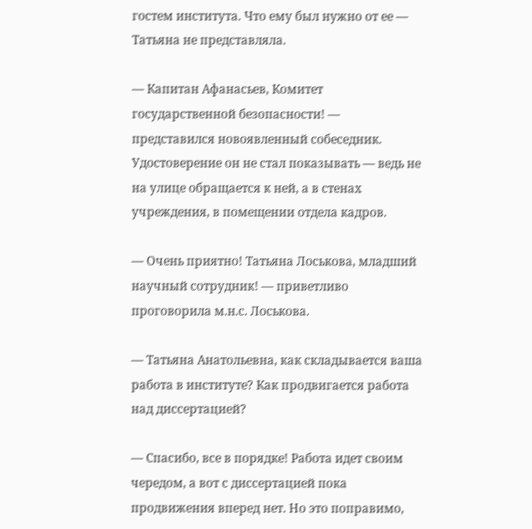гостем института. Что ему был нужно от ее — Татьяна не представляла.

— Капитан Афанасьев, Комитет государственной безопасности! — представился новоявленный собеседник. Удостоверение он не стал показывать — ведь не на улице обращается к ней, а в стенах учреждения, в помещении отдела кадров.

— Очень приятно! Татьяна Лоськова, младший научный сотрудник! — приветливо проговорила м.н.с. Лоськова.

— Татьяна Анатольевна, как складывается ваша работа в институте? Как продвигается работа над диссертацией?

— Спасибо, все в порядке! Работа идет своим чередом, а вот с диссертацией пока продвижения вперед нет. Но это поправимо,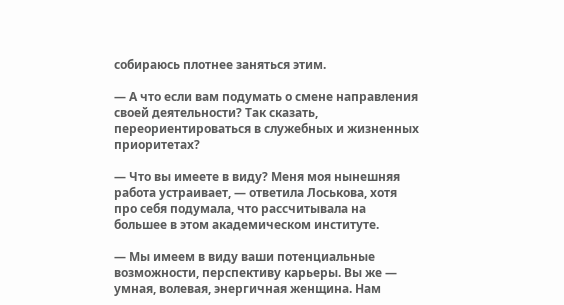собираюсь плотнее заняться этим.

— А что если вам подумать о смене направления своей деятельности? Так сказать, переориентироваться в служебных и жизненных приоритетах?

— Что вы имеете в виду? Меня моя нынешняя работа устраивает, — ответила Лоськова, хотя про себя подумала, что рассчитывала на большее в этом академическом институте.

— Мы имеем в виду ваши потенциальные возможности, перспективу карьеры. Вы же — умная, волевая, энергичная женщина. Нам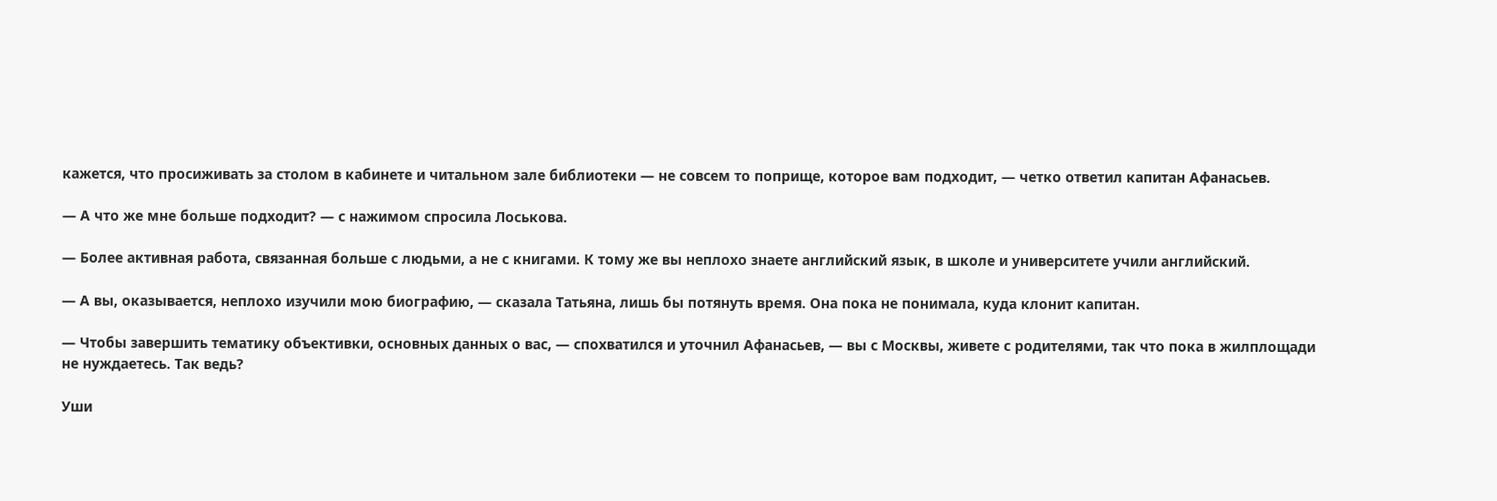кажется, что просиживать за столом в кабинете и читальном зале библиотеки — не совсем то поприще, которое вам подходит, — четко ответил капитан Афанасьев.

— А что же мне больше подходит? — с нажимом спросила Лоськова.

— Более активная работа, связанная больше с людьми, а не с книгами. К тому же вы неплохо знаете английский язык, в школе и университете учили английский.

— А вы, оказывается, неплохо изучили мою биографию, — сказала Татьяна, лишь бы потянуть время. Она пока не понимала, куда клонит капитан.

— Чтобы завершить тематику объективки, основных данных о вас, — спохватился и уточнил Афанасьев, — вы с Москвы, живете с родителями, так что пока в жилплощади не нуждаетесь. Так ведь?

Уши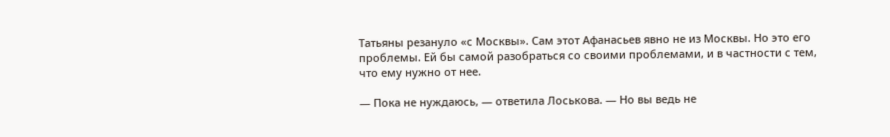Татьяны резануло «с Москвы». Сам этот Афанасьев явно не из Москвы. Но это его проблемы. Ей бы самой разобраться со своими проблемами, и в частности с тем, что ему нужно от нее.

— Пока не нуждаюсь, — ответила Лоськова. — Но вы ведь не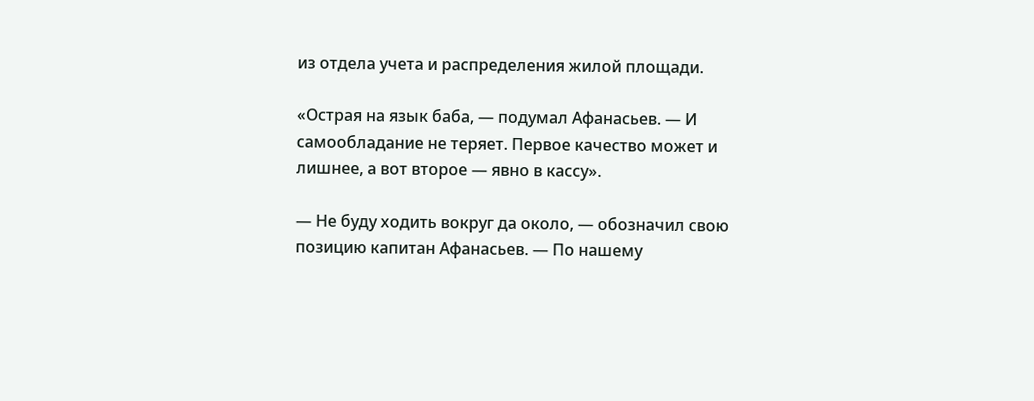из отдела учета и распределения жилой площади.

«Острая на язык баба, — подумал Афанасьев. — И самообладание не теряет. Первое качество может и лишнее, а вот второе — явно в кассу».

— Не буду ходить вокруг да около, — обозначил свою позицию капитан Афанасьев. — По нашему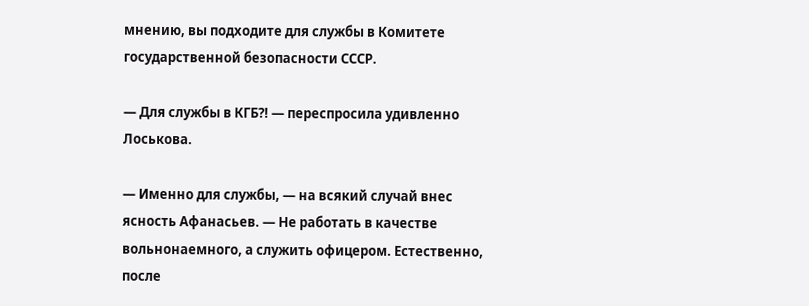мнению, вы подходите для службы в Комитете государственной безопасности СССР.

— Для службы в КГБ?! — переспросила удивленно Лоськова.

— Именно для службы, — на всякий случай внес ясность Афанасьев. — Не работать в качестве вольнонаемного, а служить офицером. Естественно, после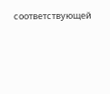соответствующей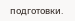подготовки.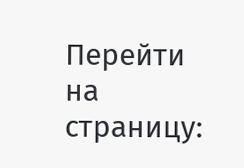Перейти на страницу: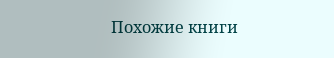Похожие книги